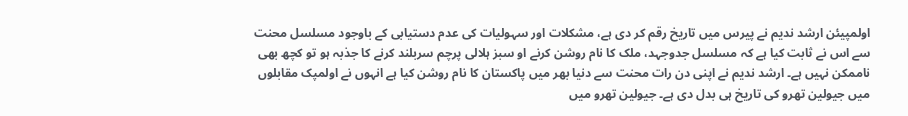اولمپیئن ارشد ندیم نے پیرس میں تاریخ رقم کر دی ہے، مشکلات اور سہولیات کی عدم دستیابی کے باوجود مسلسل محنت سے اس نے ثابت کیا ہے کہ مسلسل جدوجہد، ملک کا نام روشن کرنے او سبز ہلالی پرچم سربلند کرنے کا جذبہ ہو تو کچھ بھی ناممکن نہیں ہے۔ ارشد ندیم نے اپنی دن رات محنت سے دنیا بھر میں پاکستان کا نام روشن کیا ہے انہوں نے اولمپک مقابلوں میں جیولین تھرو کی تاریخ ہی بدل دی ہے۔ جیولین تھرو میں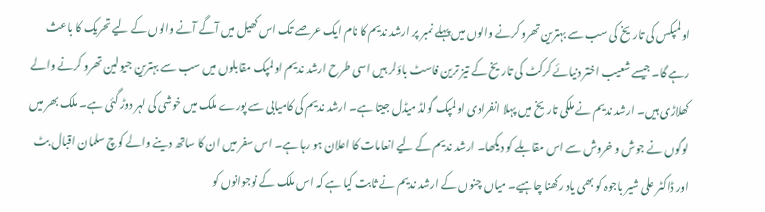اولمپکس کی تاریخ کی سب سے بہترین تھرو کرنے والوں میں پہلے نمبر پر ارشد ندیم کا نام ایک عرصے تک اس کھیل میں آگے آنے والوں کے لیے تحریک کا باعث رہے گا۔ جیسے شعیب اختر دنیائے کرکٹ کی تاریخ کے تیز ترین فاسٹ باؤلر ہیں اسی طرح ارشد ندیم اولمپک مقابلوں میں سب سے بہترین جیولین تھرو کرنے والے کھلاڑی ہیں۔ ارشد ندیم نے ملکی تاریخ میں پہلا انفرادی اولمپک گولڈ میڈل جیتا ہے۔ ارشد ندیم کی کامیابی سے پورے ملک میں خوشی کی لہر دوڑ گئی ہے۔ ملک بھر میں لوگوں نے جوش و خروش سے اس مقابلے کو دیکھا۔ ارشد ندیم کے لیے انعامات کا اعلان ہو رہا ہے۔ اس سفر میں ان کا ساتھ دینے والے کوچ سلمان اقبال بٹ اور ڈاکٹر علی شیر باجوہ کو بھی یاد رکھنا چاہیے۔ میاں چنوں کے ارشد ندیم نے ثابت کیا ہے کہ اس ملک کے نوجوانوں کو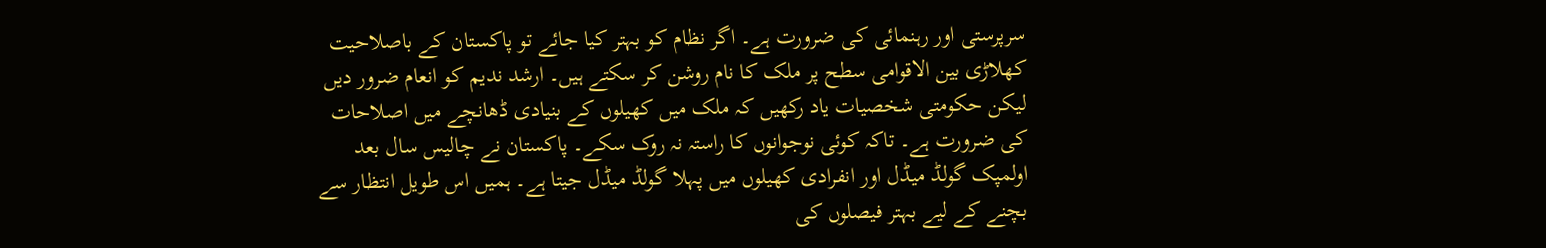سرپرستی اور رہنمائی کی ضرورت ہے۔ اگر نظام کو بہتر کیا جائے تو پاکستان کے باصلاحیت کھلاڑی بین الاقوامی سطح پر ملک کا نام روشن کر سکتے ہیں۔ ارشد ندیم کو انعام ضرور دیں لیکن حکومتی شخصیات یاد رکھیں کہ ملک میں کھیلوں کے بنیادی ڈھانچے میں اصلاحات کی ضرورت ہے۔ تاکہ کوئی نوجوانوں کا راستہ نہ روک سکے۔ پاکستان نے چالیس سال بعد اولمپک گولڈ میڈل اور انفرادی کھیلوں میں پہلا گولڈ میڈل جیتا ہے۔ ہمیں اس طویل انتظار سے بچنے کے لیے بہتر فیصلوں کی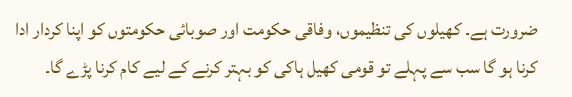ضرورت ہے۔ کھیلوں کی تنظیموں، وفاقی حکومت اور صوبائی حکومتوں کو اپنا کردار ادا کرنا ہو گا سب سے پہلے تو قومی کھیل ہاکی کو بہتر کرنے کے لیے کام کرنا پڑے گا۔